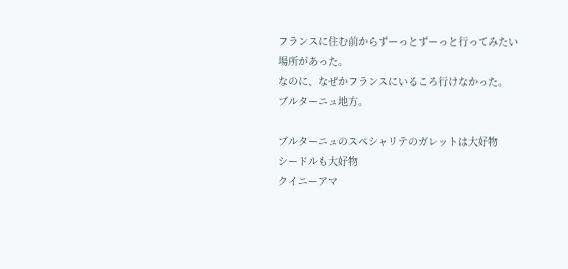フランスに住む前からずーっとずーっと行ってみたい場所があった。
なのに、なぜかフランスにいるころ行けなかった。
ブルターニュ地方。

ブルターニュのスペシャリテのガレットは大好物
シードルも大好物
クイニーアマ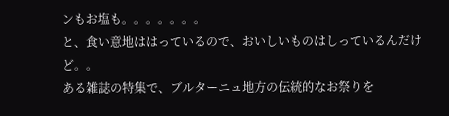ンもお塩も。。。。。。。
と、食い意地ははっているので、おいしいものはしっているんだけど。。
ある雑誌の特集で、ブルターニュ地方の伝統的なお祭りを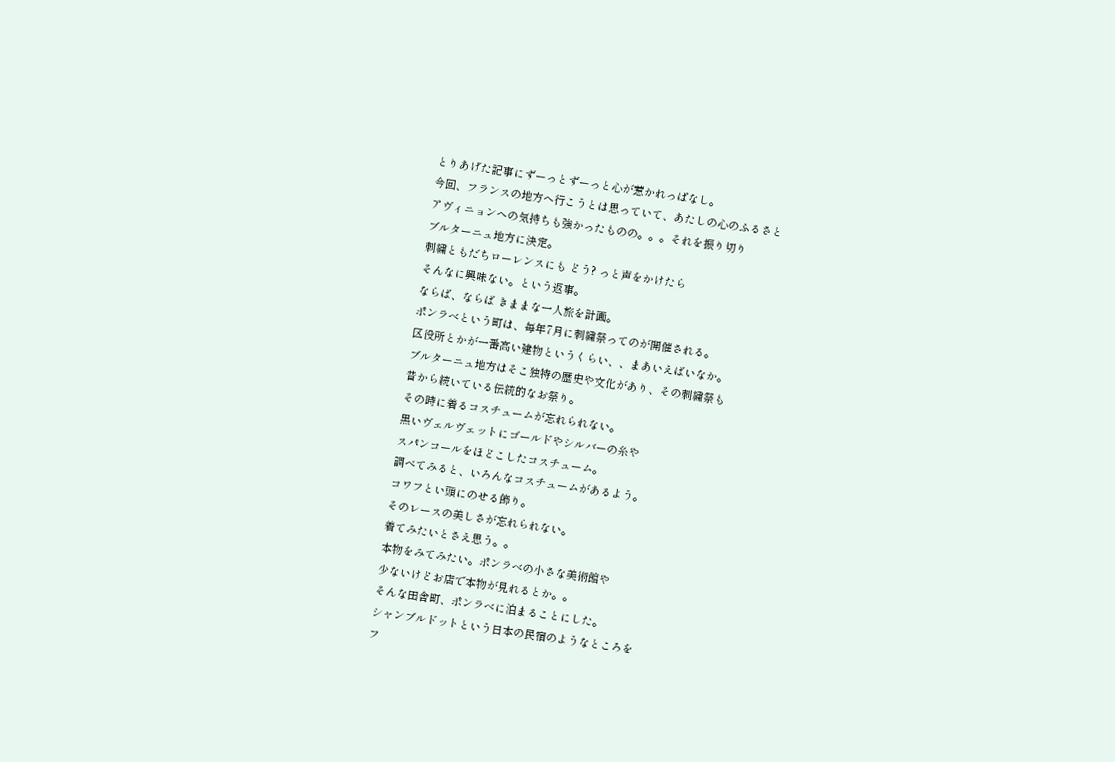とりあげた記事にずーっとずーっと心が惹かれっぱなし。
今回、フランスの地方へ行こうとは思っていて、あたしの心のふるさと
アヴィニョンへの気持ちも強かったものの。。。それを振り切り
ブルターニュ地方に決定。
刺繍ともだちローレンスにも どう? っと声をかけたら
そんなに興味ない。という返事。
ならば、ならば きままな一人旅を計画。
ポンラベという町は、毎年7月に刺繍祭ってのが開催される。
区役所とかが一番高い建物というくらい、、まあいえばいなか。
ブルターニュ地方はそこ独特の歴史や文化があり、その刺繍祭も
昔から続いている伝統的なお祭り。
その時に着るコスチュームが忘れられない。
黒いヴェルヴェットにゴールドやシルバーの糸や
スパンコールをほどこしたコスチューム。
調べてみると、いろんなコスチュームがあるよう。
コワフとい頭にのせる飾り。
そのレースの美しさが忘れられない。
着てみたいとさえ思う。。
本物をみてみたい。ポンラベの小さな美術館や
少ないけどお店で本物が見れるとか。。
そんな田舎町、ポンラベに泊まることにした。
シャンブルドットという日本の民宿のようなところを
フ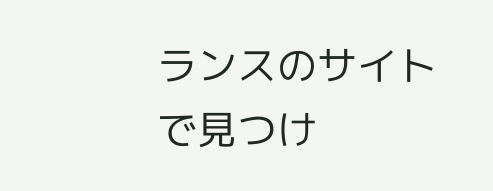ランスのサイトで見つけ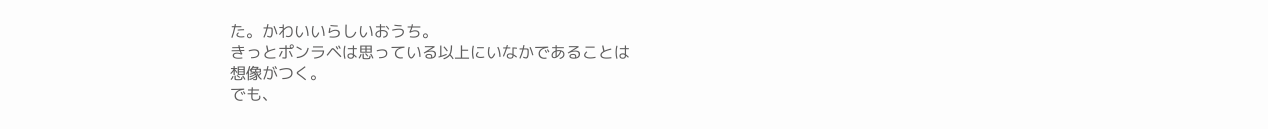た。かわいいらしいおうち。
きっとポンラベは思っている以上にいなかであることは
想像がつく。
でも、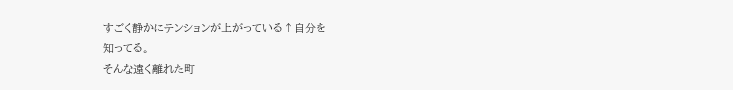すごく静かにテンションが上がっている↑自分を
知ってる。
そんな遠く離れた町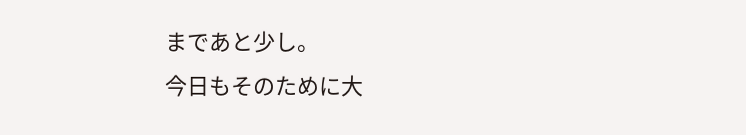まであと少し。
今日もそのために大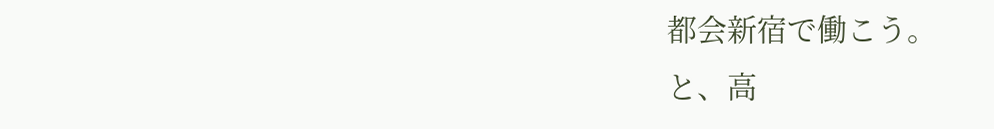都会新宿で働こう。
と、高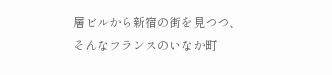層ビルから新宿の街を見つつ、
そんなフランスのいなか町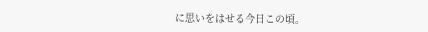に思いをはせる今日この頃。